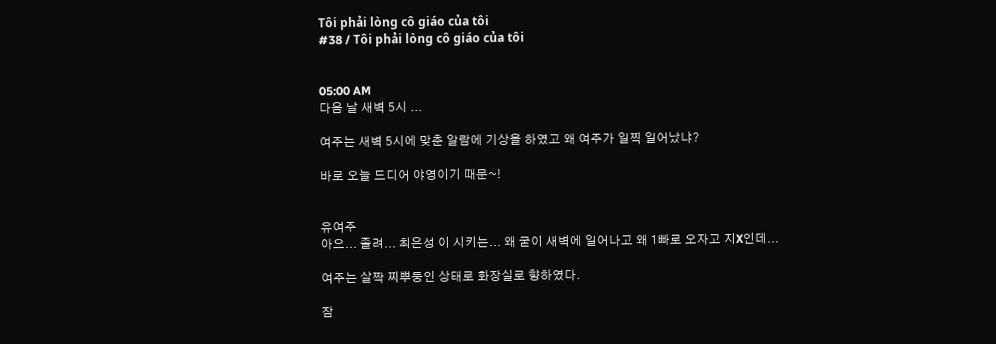Tôi phải lòng cô giáo của tôi
#38 / Tôi phải lòng cô giáo của tôi


05:00 AM
다음 날 새벽 5시 ...

여주는 새벽 5시에 맞춘 알람에 기상을 하였고 왜 여주가 일찍 일어났냐?

바로 오늘 드디어 야영이기 때문~!


유여주
아으... 졸려... 최은성 이 시키는... 왜 굳이 새벽에 일어나고 왜 1빠로 오자고 지X인데...

여주는 살짝 찌뿌둥인 상태로 화장실로 향하였다.

잠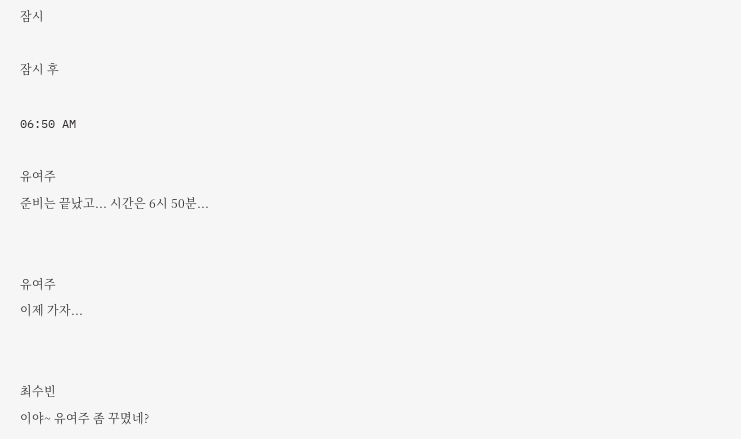잠시

잠시 후

06:50 AM

유여주
준비는 끝났고... 시간은 6시 50분...


유여주
이제 가자...


최수빈
이야~ 유여주 좀 꾸몄네?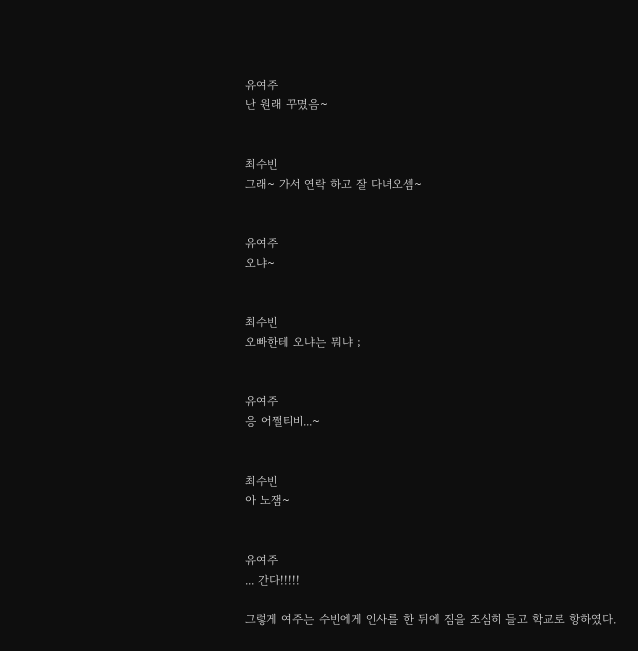유여주
난 원래 꾸몄음~


최수빈
그래~ 가서 연락 하고 잘 다녀오셈~


유여주
오냐~


최수빈
오빠한테 오냐는 뭐냐 ;


유여주
응 어쩔티비...~


최수빈
아 노잼~


유여주
... 간다!!!!!

그렇게 여주는 수빈에게 인사를 한 뒤에 짐을 조심히 들고 학교로 항하였다.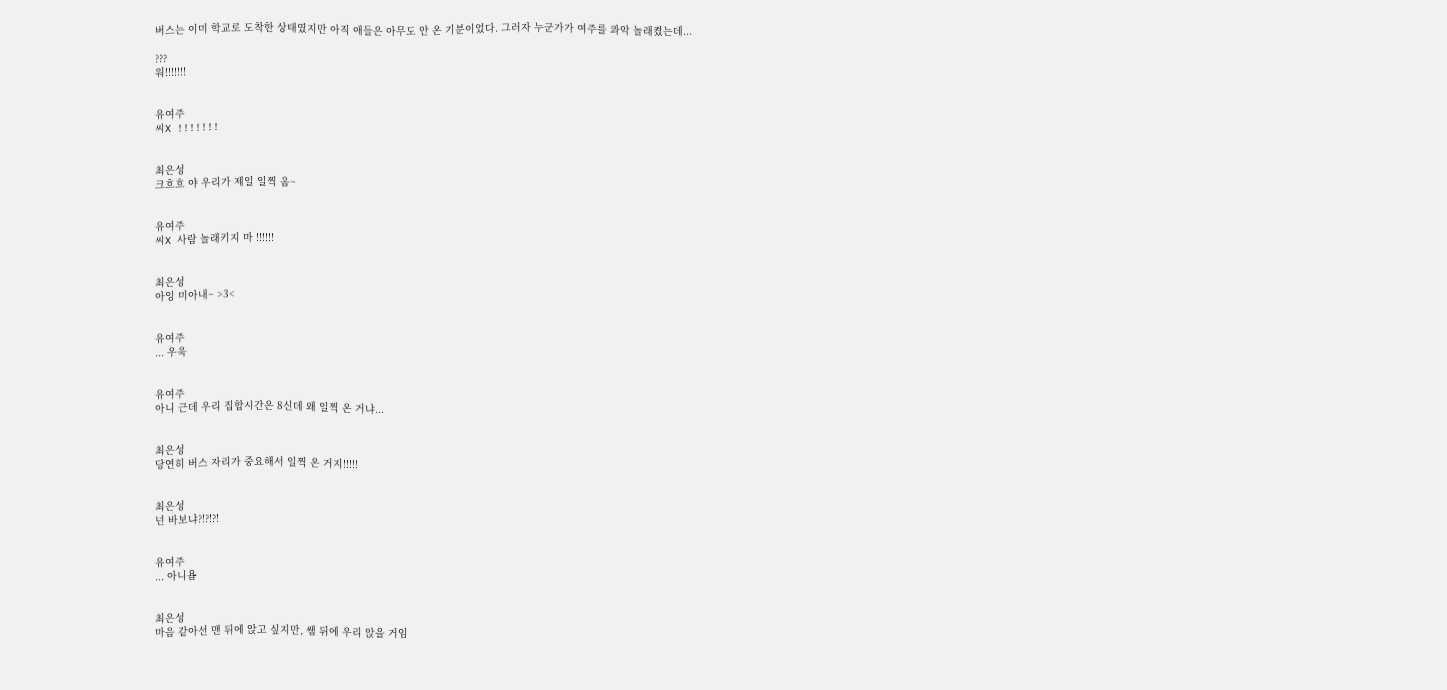버스는 이미 학교로 도착한 상태였지만 아직 애들은 아무도 안 온 기분이었다. 그러자 누군가가 여주를 콰악 놀래켰는데...

???
워!!!!!!!


유여주
씨X !!!!!!!


최은성
크흐흐 야 우리가 제일 일찍 옴~


유여주
씨X 사람 놀래키지 마 !!!!!!


최은성
아잉 미아내~ >3<


유여주
... 우욱


유여주
아니 근데 우리 집합시간은 8신데 왜 일찍 온 거냐...


최은성
당연히 버스 자리가 중요해서 일찍 온 거지!!!!!


최은성
넌 바보냐?!?!?!


유여주
... 아니욥


최은성
마음 같아선 맨 뒤에 앉고 싶지만, 쌤 뒤에 우리 앉을 거임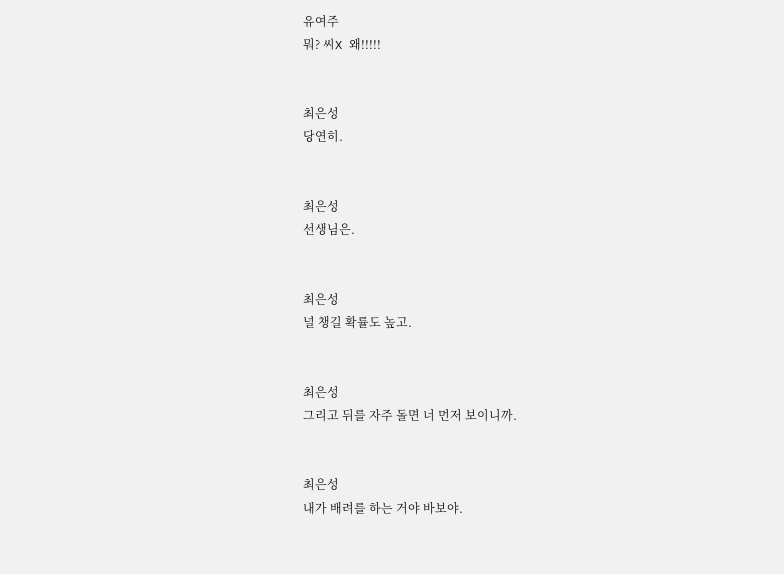유여주
뭐? 씨X 왜!!!!!


최은성
당연히.


최은성
선생님은.


최은성
널 챙길 확률도 높고.


최은성
그리고 뒤를 자주 돌면 너 먼저 보이니까.


최은성
내가 배려를 하는 거야 바보야.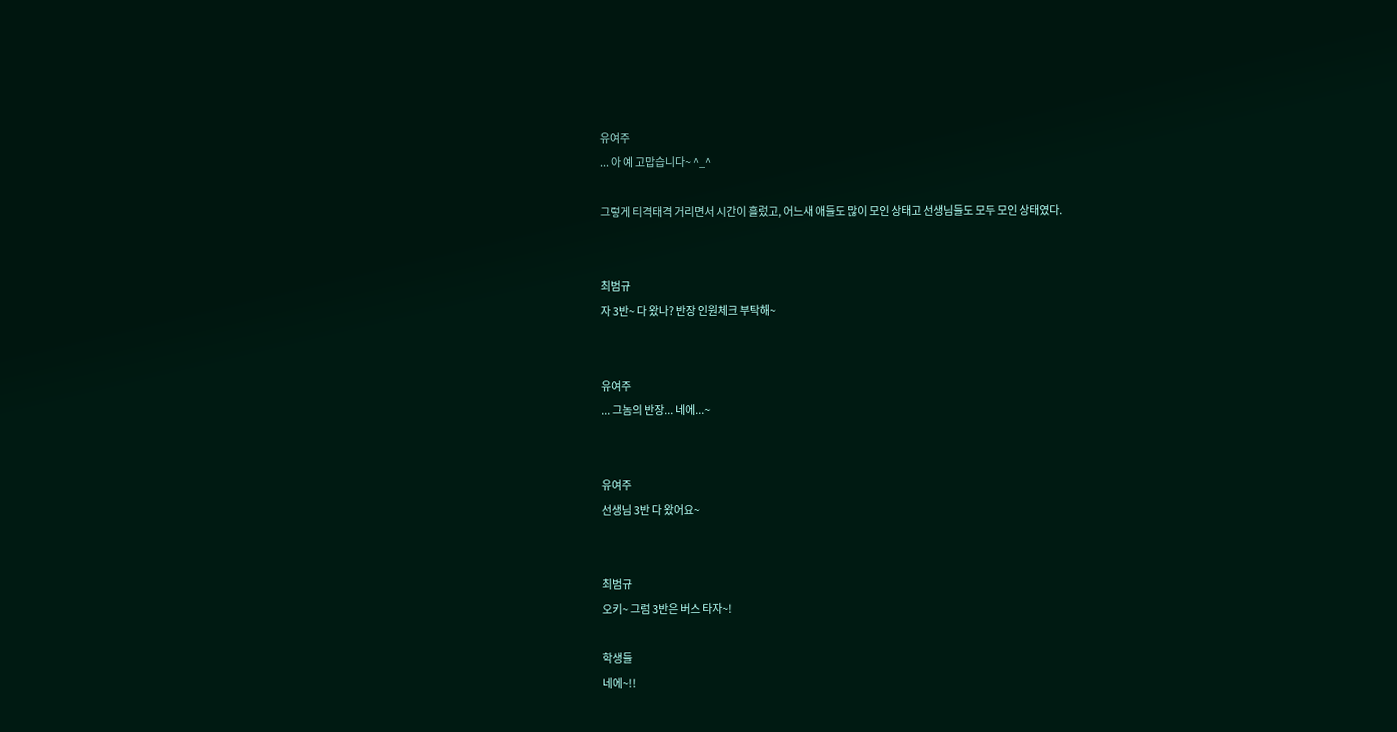유여주
... 아 예 고맙습니다~ ^_^

그렇게 티격태격 거리면서 시간이 흘렀고, 어느새 애들도 많이 모인 상태고 선생님들도 모두 모인 상태였다.


최범규
자 3반~ 다 왔나? 반장 인원체크 부탁해~


유여주
... 그놈의 반장... 네에...~


유여주
선생님 3반 다 왔어요~


최범규
오키~ 그럼 3반은 버스 타자~!

학생들
네에~!!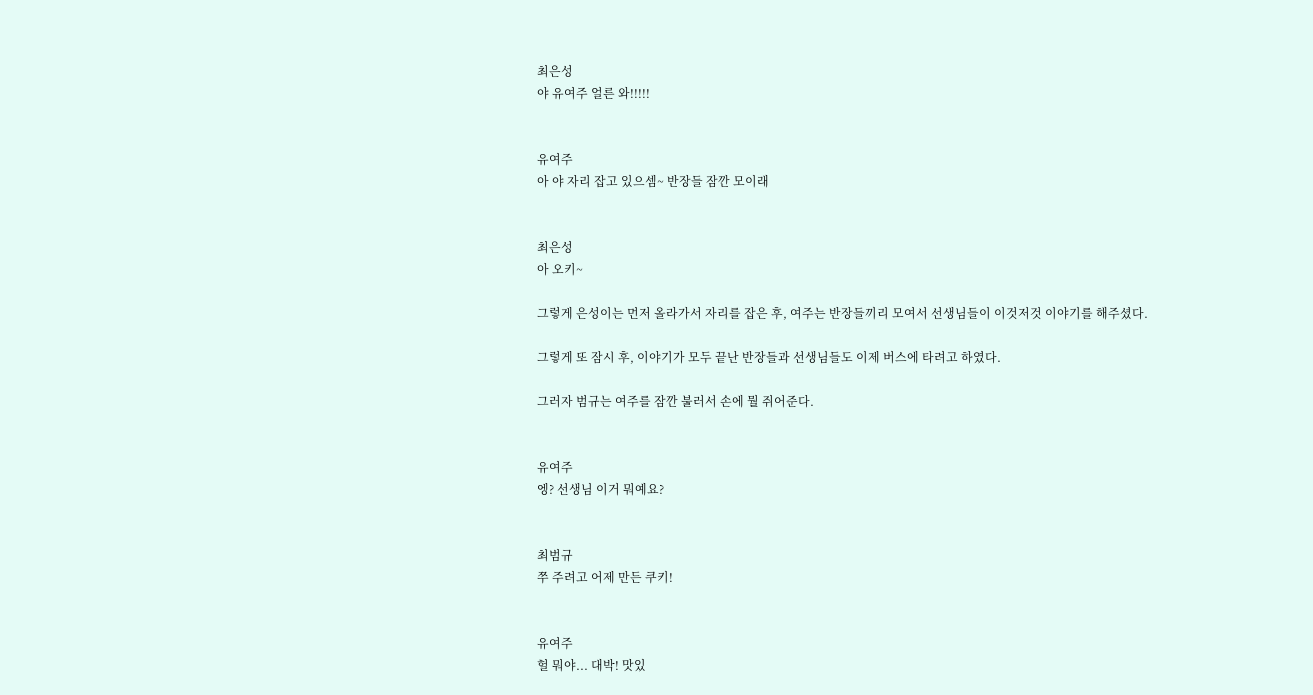최은성
야 유여주 얼른 와!!!!!


유여주
아 야 자리 잡고 있으셈~ 반장들 잠깐 모이래


최은성
아 오키~

그렇게 은성이는 먼저 올라가서 자리를 잡은 후, 여주는 반장들끼리 모여서 선생님들이 이것저것 이야기를 해주셨다.

그렇게 또 잠시 후, 이야기가 모두 끝난 반장들과 선생님들도 이제 버스에 타려고 하였다.

그러자 범규는 여주를 잠깐 불러서 손에 뭘 쥐어준다.


유여주
엥? 선생님 이거 뭐예요?


최범규
쭈 주려고 어제 만든 쿠키!


유여주
헐 뭐야... 대박! 맛있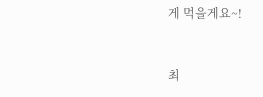게 먹을게요~!


최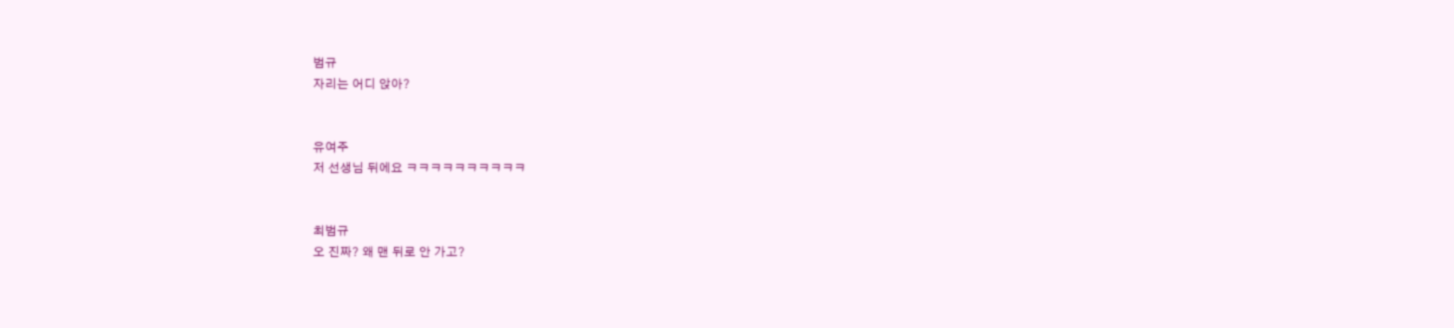범규
자리는 어디 앉아?


유여주
저 선생님 뒤에요 ㅋㅋㅋㅋㅋㅋㅋㅋㅋㅋ


최범규
오 진짜? 왜 맨 뒤로 안 가고?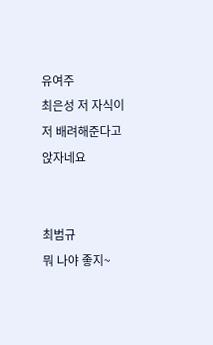유여주
최은성 저 자식이 저 배려해준다고 앉자네요


최범규
뭐 나야 좋지~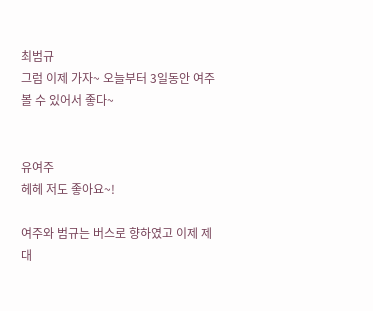최범규
그럼 이제 가자~ 오늘부터 3일동안 여주 볼 수 있어서 좋다~


유여주
헤헤 저도 좋아요~!

여주와 범규는 버스로 향하였고 이제 제대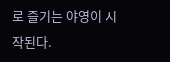로 즐기는 야영이 시작된다.